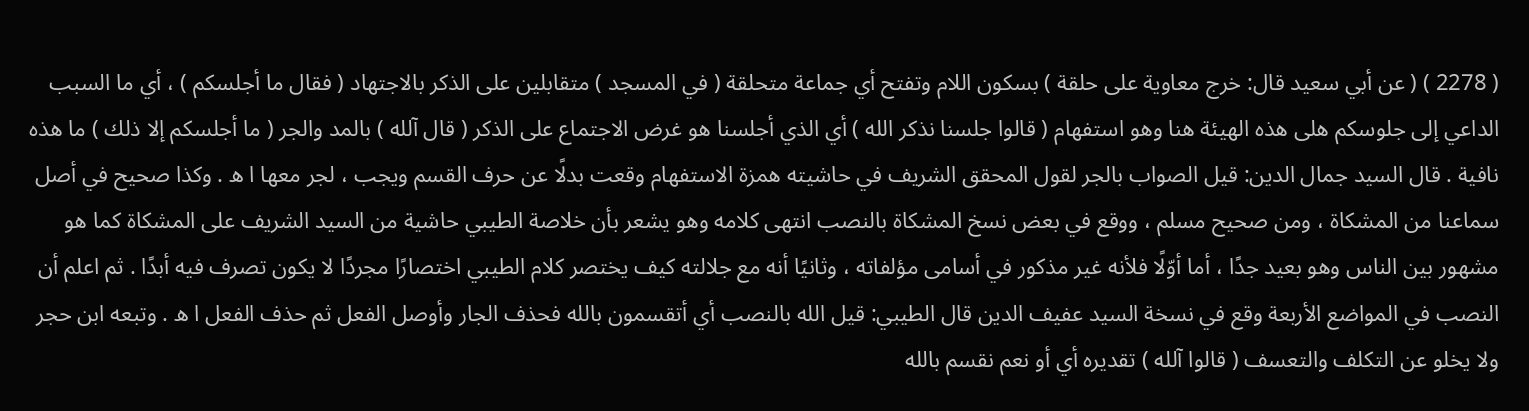( 2278 ) ( عن أبي سعيد قال: خرج معاوية على حلقة ) بسكون اللام وتفتح أي جماعة متحلقة ( في المسجد ) متقابلين على الذكر بالاجتهاد ( فقال ما أجلسكم ) ، أي ما السبب الداعي إلى جلوسكم هلى هذه الهيئة هنا وهو استفهام ( قالوا جلسنا نذكر الله ) أي الذي أجلسنا هو غرض الاجتماع على الذكر ( قال آلله ) بالمد والجر ( ما أجلسكم إلا ذلك ) ما هذه نافية . قال السيد جمال الدين: قيل الصواب بالجر لقول المحقق الشريف في حاشيته همزة الاستفهام وقعت بدلًا عن حرف القسم ويجب ، لجر معها ا ه . وكذا صحيح في أصل سماعنا من المشكاة ، ومن صحيح مسلم ، ووقع في بعض نسخ المشكاة بالنصب انتهى كلامه وهو يشعر بأن خلاصة الطيبي حاشية من السيد الشريف على المشكاة كما هو مشهور بين الناس وهو بعيد جدًا ، أما أوّلًا فلأنه غير مذكور في أسامى مؤلفاته ، وثانيًا أنه مع جلالته كيف يختصر كلام الطيبي اختصارًا مجردًا لا يكون تصرف فيه أبدًا . ثم اعلم أن النصب في المواضع الأربعة وقع في نسخة السيد عفيف الدين قال الطيبي: قيل الله بالنصب أي أتقسمون بالله فحذف الجار وأوصل الفعل ثم حذف الفعل ا ه . وتبعه ابن حجر ولا يخلو عن التكلف والتعسف ( قالوا آلله ) تقديره أي أو نعم نقسم بالله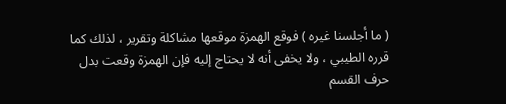( ما أجلسنا غيره ) فوقع الهمزة موقعها مشاكلة وتقرير ، لذلك كما قرره الطيبي ، ولا يخفى أنه لا يحتاج إليه فإن الهمزة وقعت بدل حرف القسم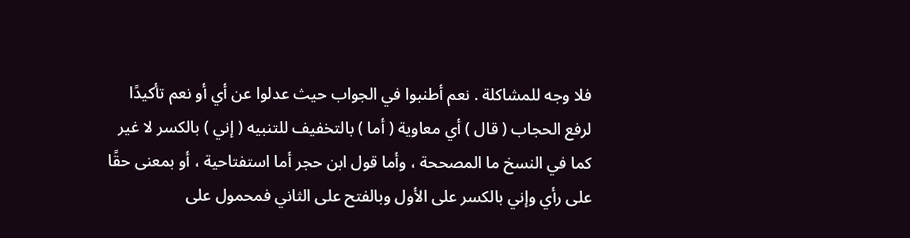فلا وجه للمشاكلة . نعم أطنبوا في الجواب حيث عدلوا عن أي أو نعم تأكيدًا لرفع الحجاب ( قال ) أي معاوية ( أما ) بالتخفيف للتنبيه ( إني ) بالكسر لا غير كما في النسخ ما المصححة ، وأما قول ابن حجر أما استفتاحية ، أو بمعنى حقًا على رأي وإني بالكسر على الأول وبالفتح على الثاني فمحمول على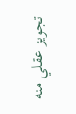تجويز عقلي منه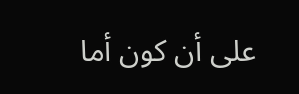على أن كون أما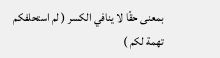بمعنى حقًا لا ينافي الكسر ( لم استحلفكم تهمة لكم )